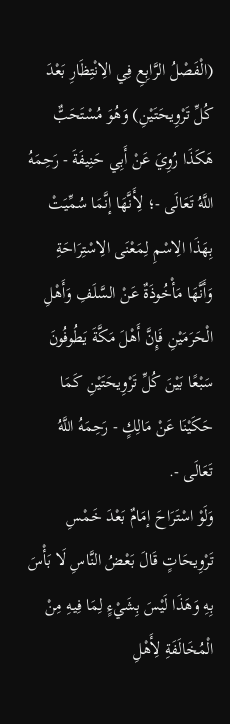(الْفَصْلُ الرَّابِعِ فِي الِانْتِظَارِ بَعْدَ كُلِّ تَرْوِيحَتَيْنِ) وَهُوَ مُسْتَحَبٌّ هَكَذَا رُوِيَ عَنْ أَبِي حَنِيفَةَ - رَحِمَهُ اللَّهُ تَعَالَى -؛ لِأَنَّهَا إنَّمَا سُمِّيَتْ بِهَذَا الِاسْمِ لِمَعْنَى الِاسْتِرَاحَةِ وَأَنَّهَا مَأْخُوذَةٌ عَنْ السَّلَفِ وَأَهْلِ الْحَرَمَيْنِ فَإِنَّ أَهْلَ مَكَّةَ يَطُوفُونَ سَبْعًا بَيْنَ كُلِّ تَرْوِيحَتَيْنِ كَمَا حَكَيْنَا عَنْ مَالِكٍ - رَحِمَهُ اللَّهُ تَعَالَى -.
وَلَوْ اسْتَرَاحَ إمَامٌ بَعْدَ خَمْسِ تَرْوِيحَاتٍ قَالَ بَعْضُ النَّاسِ لَا بَأْسَ بِهِ وَهَذَا لَيْسَ بِشَيْءٍ لِمَا فِيهِ مِنْ الْمُخَالَفَةِ لِأَهْلِ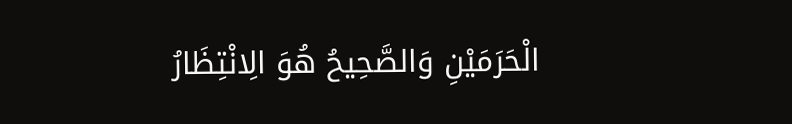الْحَرَمَيْنِ وَالصَّحِيحُ هُوَ الِانْتِظَارُ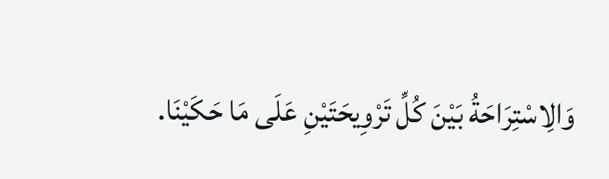وَالِاسْتِرَاحَةُ بَيْنَ كُلِّ تَرْوِيحَتَيْنِ عَلَى مَا حَكَيْنَا.